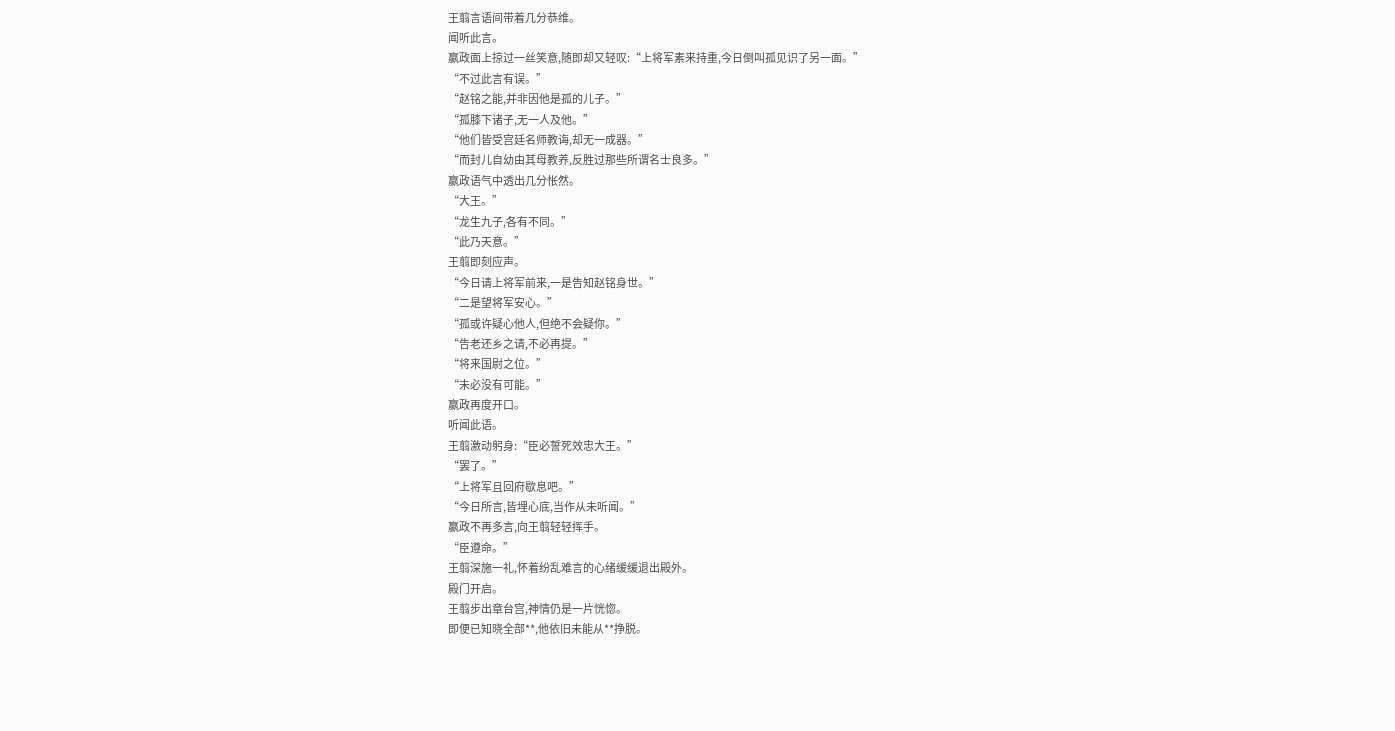王翦言语间带着几分恭维。
闻听此言。
嬴政面上掠过一丝笑意,随即却又轻叹:“上将军素来持重,今日倒叫孤见识了另一面。”
“不过此言有误。”
“赵铭之能,并非因他是孤的儿子。”
“孤膝下诸子,无一人及他。”
“他们皆受宫廷名师教诲,却无一成器。”
“而封儿自幼由其母教养,反胜过那些所谓名士良多。”
嬴政语气中透出几分怅然。
“大王。”
“龙生九子,各有不同。”
“此乃天意。”
王翦即刻应声。
“今日请上将军前来,一是告知赵铭身世。”
“二是望将军安心。”
“孤或许疑心他人,但绝不会疑你。”
“告老还乡之请,不必再提。”
“将来国尉之位。”
“未必没有可能。”
嬴政再度开口。
听闻此语。
王翦激动躬身:“臣必誓死效忠大王。”
“罢了。”
“上将军且回府歇息吧。”
“今日所言,皆埋心底,当作从未听闻。”
嬴政不再多言,向王翦轻轻挥手。
“臣遵命。”
王翦深施一礼,怀着纷乱难言的心绪缓缓退出殿外。
殿门开启。
王翦步出章台宫,神情仍是一片恍惚。
即便已知晓全部**,他依旧未能从**挣脱。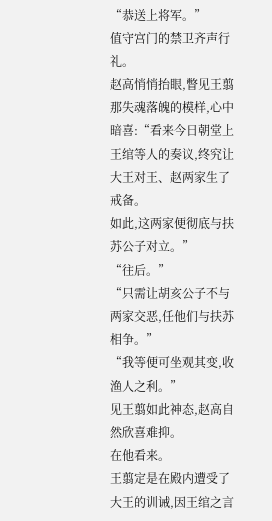“恭送上将军。”
值守宫门的禁卫齐声行礼。
赵高悄悄抬眼,瞥见王翦那失魂落魄的模样,心中暗喜:“看来今日朝堂上王绾等人的奏议,终究让大王对王、赵两家生了戒备。
如此,这两家便彻底与扶苏公子对立。”
“往后。”
“只需让胡亥公子不与两家交恶,任他们与扶苏相争。”
“我等便可坐观其变,收渔人之利。”
见王翦如此神态,赵高自然欣喜难抑。
在他看来。
王翦定是在殿内遭受了大王的训诫,因王绾之言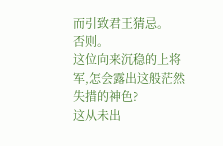而引致君王猜忌。
否则。
这位向来沉稳的上将军,怎会露出这般茫然失措的神色?
这从未出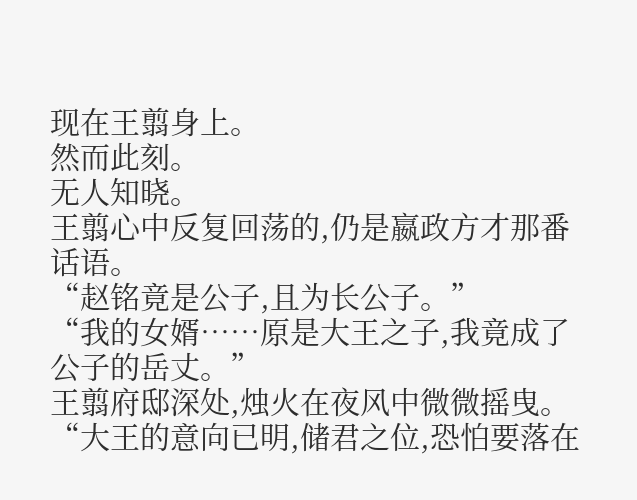现在王翦身上。
然而此刻。
无人知晓。
王翦心中反复回荡的,仍是嬴政方才那番话语。
“赵铭竟是公子,且为长公子。”
“我的女婿……原是大王之子,我竟成了公子的岳丈。”
王翦府邸深处,烛火在夜风中微微摇曳。
“大王的意向已明,储君之位,恐怕要落在